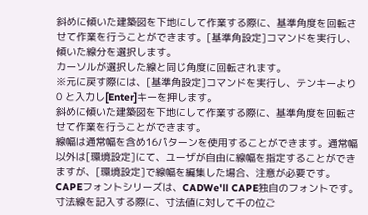斜めに傾いた建築図を下地にして作業する際に、基準角度を回転させて作業を行うことができます。[基準角設定]コマンドを実行し、傾いた線分を選択します。
カーソルが選択した線と同じ角度に回転されます。
※元に戻す際には、[基準角設定]コマンドを実行し、テンキーより 0 と入力し[Enter]キーを押します。
斜めに傾いた建築図を下地にして作業する際に、基準角度を回転させて作業を行うことができます。
線幅は通常幅を含め16パターンを使用することができます。通常幅以外は[環境設定]にて、ユーザが自由に線幅を指定することができますが、[環境設定]で線幅を編集した場合、注意が必要です。
CAPEフォントシリーズは、CADWe'll CAPE独自のフォントです。
寸法線を記入する際に、寸法値に対して千の位ご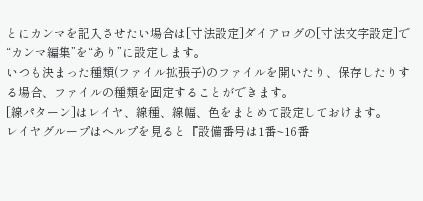とにカンマを記入させたい場合は[寸法設定]ダイアログの[寸法文字設定]で“カンマ編集”を“あり”に設定します。
いつも決まった種類(ファイル拡張子)のファイルを開いたり、保存したりする場合、ファイルの種類を固定することができます。
[線パターン]はレイヤ、線種、線幅、色をまとめて設定しておけます。
レイヤグループはヘルプを見ると『設備番号は1番~16番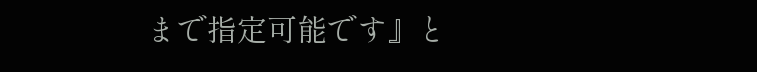まで指定可能です』と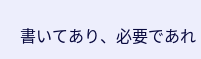書いてあり、必要であれ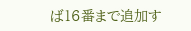ば16番まで追加す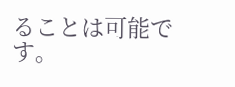ることは可能です。